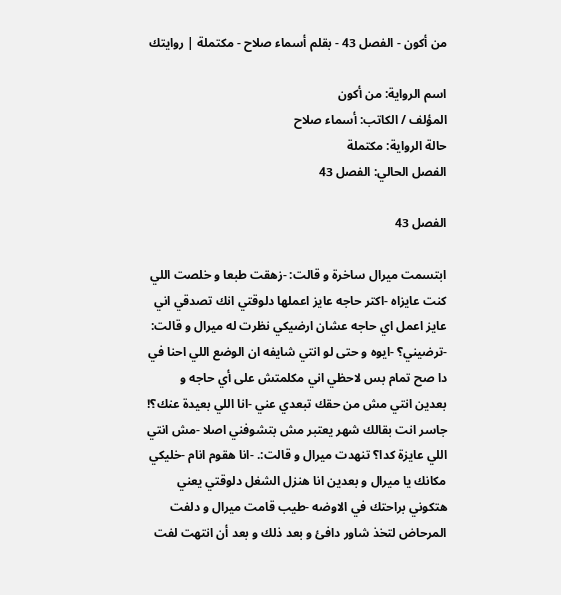من أكون - الفصل 43 - بقلم أسماء صلاح - مكتملة | روايتك

اسم الرواية: من أكون
المؤلف / الكاتب: أسماء صلاح
حالة الرواية: مكتملة
الفصل الحالي: الفصل 43

الفصل 43

ابتسمت ميرال ساخرة و قالت: -زهقت طبعا و خلصت اللي كنت عايزاه -اكتر حاجه عايز اعملها دلوقتي انك تصدقي اني عايز اعمل اي حاجه عشان ارضيكي نظرت له ميرال و قالت: -ترضيني؟ -ايوه و حتى لو انتي شايفه ان الوضع اللي احنا في دا صح تمام بس لاحظي اني مكلمتش على أي حاجه و بعدين انتي مش من حقك تبعدي عني -انا اللي بعيدة عنك؟! جاسر انت بقالك شهر يعتبر مش بتشوفني اصلا -مش انتي اللي عايزة كدا؟ تنهدت ميرال و قالت:. -انا هقوم انام -خليكي مكانك يا ميرال و بعدين انا هنزل الشغل دلوقتي يعني هتكوني براحتك في الاوضه -طيب قامت ميرال و دلفت المرحاض لتخذ شاور دافئ و بعد ذلك و بعد أن انتهت لفت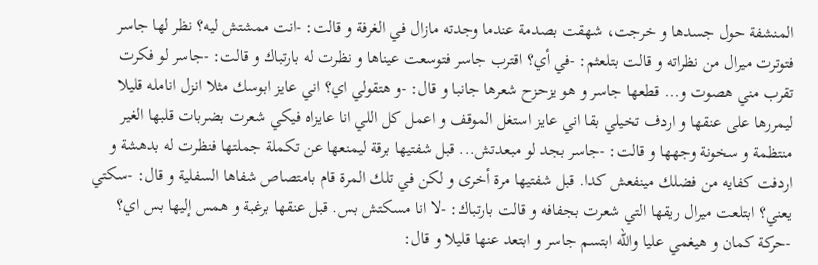المنشفة حول جسدها و خرجت، شهقت بصدمة عندما وجدته مازال في الغرفة و قالت: -انت ممشتش ليه؟ نظر لها جاسر فتوترت ميرال من نظراته و قالت بتلعثم: -في أي؟ اقترب جاسر فتوسعت عيناها و نظرت له بارتباك و قالت: -جاسر لو فكرت تقرب مني هصوت و... قطعها جاسر و هو يزحزح شعرها جانبا و قال: -و هتقولي اي؟ اني عايز ابوسك مثلا انزل انامله قليلا ليمررها على عنقها و اردف تخيلي بقا اني عايز استغل الموقف و اعمل كل اللي انا عايزاه فيكي شعرت بضربات قلبها الغير منتظمة و سخونة وجهها و قالت: -جاسر بجد لو مبعدتش... قبل شفتيها برقة ليمنعها عن تكملة جملتها فنظرت له بدهشة و اردفت كفايه من فضلك مينفعش كدا. قبل شفتيها مرة أخرى و لكن في تلك المرة قام بامتصاص شفاها السفلية و قال: -سكتي يعني؟ ابتلعت ميرال ريقها التي شعرت بجفافه و قالت بارتباك: -لا انا مسكتش بس. قبل عنقها برغبة و همس إليها بس اي؟ -حركة كمان و هيغمي عليا والله ابتسم جاسر و ابتعد عنها قليلا و قال: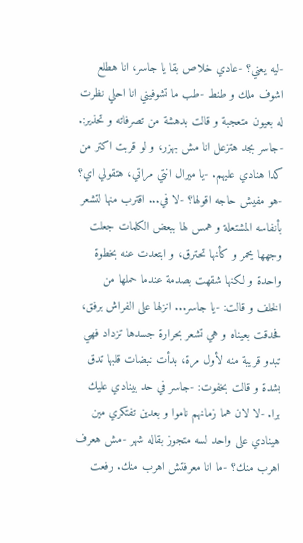-ليه يعني؟ -عادي خلاص بقا يا جاسر، انا هطلع اشوف ملك و طنط -طب ما تشوفيني انا احلي نظرت له بعيون متعجبة و قالت بدهشة من تصرفاته و تحذير:. -جاسر بجد هتزعل انا مش بهزر، و لو قربت اكتر من كدا هنادي عليهم. -يا ميرال انتي مراتي، هتقولي اي؟ -هو مفيش حاجه اقولها؟ -لا في... اقترب منها لتشعر بأنفاسه المشتعلة و همس لها ببعض الكلمات جعلت وجهها يحمر و كأنها تحترق، و ابتعدت عنه بخطوة واحدة و لكنها شقهت بصدمة عندما حملها من الخلف و قالت: -يا جاسر... انزلها على الفراش برفق، فحدقت بعيناه و هي تشعر بحرارة جسدها تزداد فهي تبدو قريبة منه لأول مرة، بدأت نبضات قلبها تدق بشدة و قالت بخفوت: -جاسر في حد بينادي عليك برا. -لا لان هما زمانهم ناموا و بعدين تفتكري مين هينادي على واحد لسه متجوز بقاله شهر -مش هعرف اهرب منك؟ -ما انا معرفتش اهرب منك. رفعت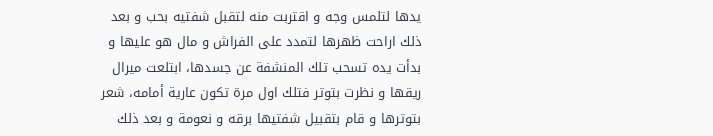يدها لتلمس وجه و اقتربت منه لتقبل شفتيه بحب و بعد ذلك اراحت ظهرها لتمدد على الفراش و مال هو عليها و بدأت يده تسحب تلك المنشفة عن جسدها، ابتلعت ميرال ريقها و نظرت بتوتر فتلك اول مرة تكون عارية أمامه، شعر بتوترها و قام بتقبيل شفتيها برقه و نعومة و بعد ذلك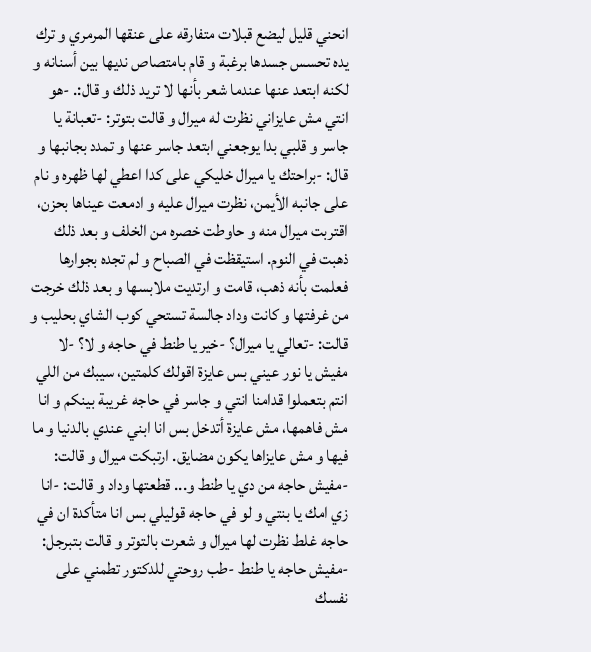انحني قليل ليضع قبلات متفارقه على عنقها المرمري و ترك يده تحسس جسدها برغبة و قام بامتصاص نديها بين أسنانه و لكنه ابتعد عنها عندما شعر بأنها لا تريد ذلك و قال:. -هو انتي مش عايزاني نظرت له ميرال و قالت بتوتر: -تعبانة يا جاسر و قلبي بدا يوجعني ابتعد جاسر عنها و تمدد بجانبها و قال: -براحتك يا ميرال خليكي على كدا اعطي لها ظهره و نام على جانبه الأيمن، نظرت ميرال عليه و ادمعت عيناها بحزن، اقتربت ميرال منه و حاوطت خصره من الخلف و بعد ذلك ذهبت في النوم. استيقظت في الصباح و لم تجده بجوارها فعلمت بأنه ذهب، قامت و ارتديت ملابسها و بعد ذلك خرجت من غرفتها و كانت وداد جالسة تستحي كوب الشاي بحليب و قالت: -تعالي يا ميرال؟ -خير يا طنط في حاجه و لا؟ -لا مفيش يا نور عيني بس عايزة اقولك كلمتين، سيبك من اللي انتم بتعملوا قدامنا انتي و جاسر في حاجه غريبة بينكم و انا مش فاهمها، مش عايزة أتدخل بس انا ابني عندي بالدنيا و ما فيها و مش عايزاها يكون مضايق. ارتبكت ميرال و قالت: -مفيش حاجه من دي يا طنط و... قطعتها وداد و قالت: -انا زي امك يا بنتي و لو في حاجه قوليلي بس انا متأكدة ان في حاجه غلط نظرت لها ميرال و شعرت بالتوتر و قالت بتبرجل: -مفيش حاجه يا طنط -طب روحتي للدكتور تطمني على نفسك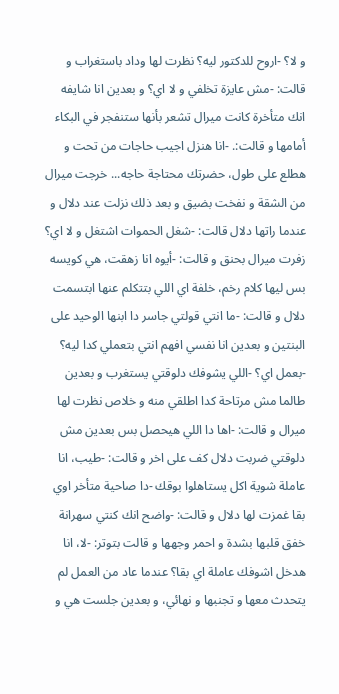و لا؟ -اروح للدكتور ليه؟ نظرت لها وداد باستغراب و قالت: -مش عايزة تخلفي و لا اي؟ و بعدين انا شايفه انك متأخرة كانت ميرال تشعر بأنها ستنفجر في البكاء أمامها و قالت:. -انا هنزل اجيب حاجات من تحت و هطلع على طول، حضرتك محتاجة حاجه... خرجت ميرال من الشقة و نفخت بضيق و بعد ذلك نزلت عند دلال و عندما راتها دلال قالت: -شغل الحموات اشتغل و لا اي؟ زفرت ميرال بحنق و قالت: -أيوه انا زهقت، هي كويسه بس ليها كلام رخم، خلفة اي اللي بتتكلم عنها ابتسمت دلال و قالت: -ما انتي قولتي جاسر دا ابنها الوحيد على البنتين و بعدين انا نفسي افهم انتي بتعملي كدا ليه؟ -بعمل اي؟ -اللي يشوفك دلوقتي يستغرب و بعدين طالما مش مرتاحة كدا اطلقي منه و خلاص نظرت لها ميرال و قالت: -اها دا اللي هيحصل بس بعدين مش دلوقتي ضربت دلال كف على اخر و قالت: -طيب، انا عاملة شوية اكل يستاهلوا بوقك -دا صاحية متأخر اوي بقا غمزت لها دلال و قالت: -واضح انك كنتي سهرانة خفق قلبها بشدة و احمر وجهها و قالت بتوتر: -لا، انا هدخل اشوفك عاملة اي بقا؟ عندما عاد من العمل لم يتحدث معها و تجنبها و نهائي، و بعدين جلست هي و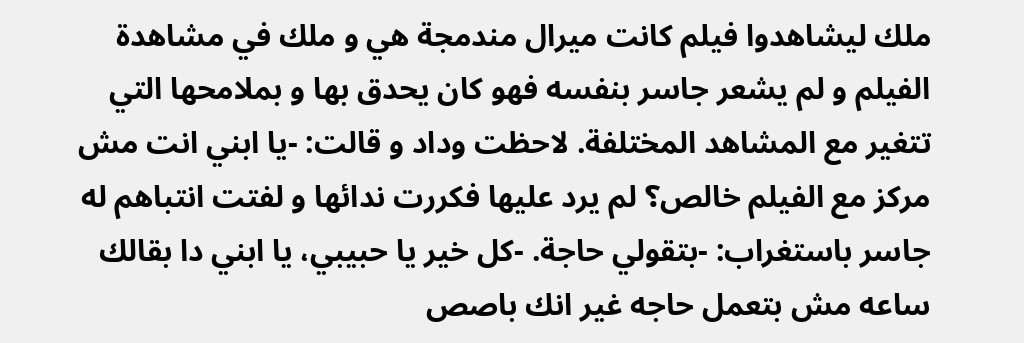ملك ليشاهدوا فيلم كانت ميرال مندمجة هي و ملك في مشاهدة الفيلم و لم يشعر جاسر بنفسه فهو كان يحدق بها و بملامحها التي تتغير مع المشاهد المختلفة. لاحظت وداد و قالت: -يا ابني انت مش مركز مع الفيلم خالص؟ لم يرد عليها فكررت ندائها و لفتت انتباهم له جاسر باستغراب: -بتقولي حاجة. -كل خير يا حبيبي، يا ابني دا بقالك ساعه مش بتعمل حاجه غير انك باصص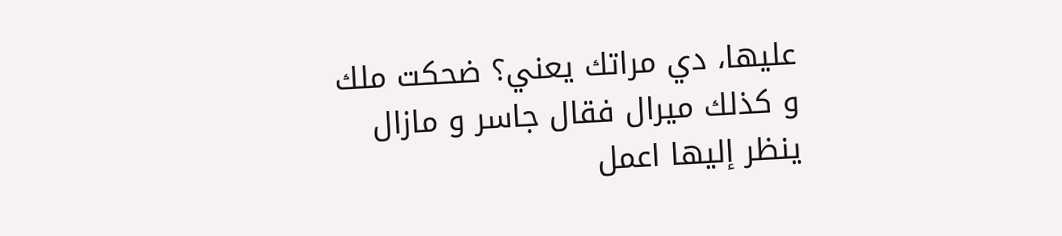عليها، دي مراتك يعني؟ ضحكت ملك و كذلك ميرال فقال جاسر و مازال ينظر إليها اعمل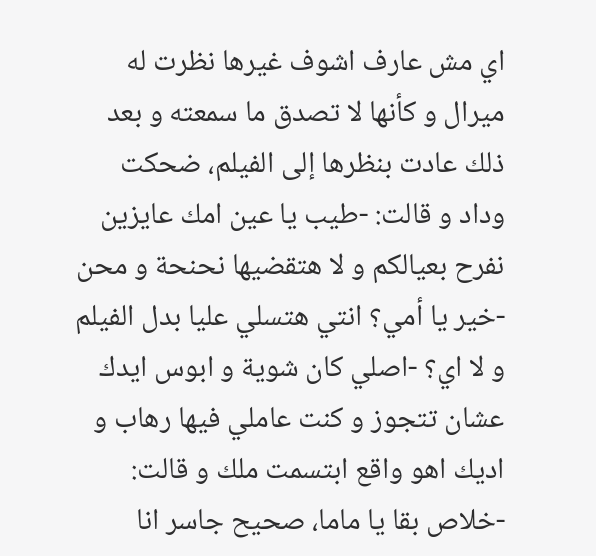اي مش عارف اشوف غيرها نظرت له ميرال و كأنها لا تصدق ما سمعته و بعد ذلك عادت بنظرها إلى الفيلم، ضحكت وداد و قالت: -طيب يا عين امك عايزين نفرح بعيالكم و لا هتقضيها نحنحة و محن -خير يا أمي؟ انتي هتسلي عليا بدل الفيلم و لا اي؟ -اصلي كان شوية و ابوس ايدك عشان تتجوز و كنت عاملي فيها رهاب و اديك اهو واقع ابتسمت ملك و قالت: -خلاص بقا يا ماما، صحيح جاسر انا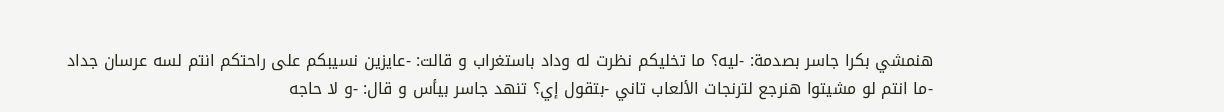هنمشي بكرا جاسر بصدمة: -ليه؟ ما تخليكم نظرت له وداد باستغراب و قالت: -عايزين نسيبكم على راحتكم انتم لسه عرسان جداد -ما انتم لو مشيتوا هنرجع لترنجات الألعاب تاني -بتقول إي؟ تنهد جاسر بيأس و قال: -و لا حاجه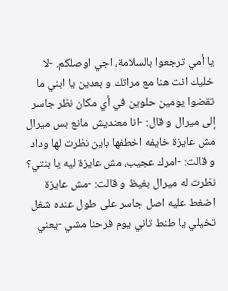يا أمي ترجعوا بالسلامة، اجي اوصلكم. -لا خليك انت هنا مع مراتك و بعدين يا ابني ما تقضوا يومين حلوين في أي مكان نظر جاسر إلى ميرال و قال: -انا معنديش مانع بس ميرال مش عايزة خايفه اخطفها باين نظرت لها وداد و قالت: -امرك عجيب، مش عايزة ليه يا بنتي؟ نظرت له ميرال بغيظ و قالت: -مش عايزة اضغط عليه اصل جاسر على طول عنده شغل تخيلي يا طنط تاني يوم فرحنا مشي -يعني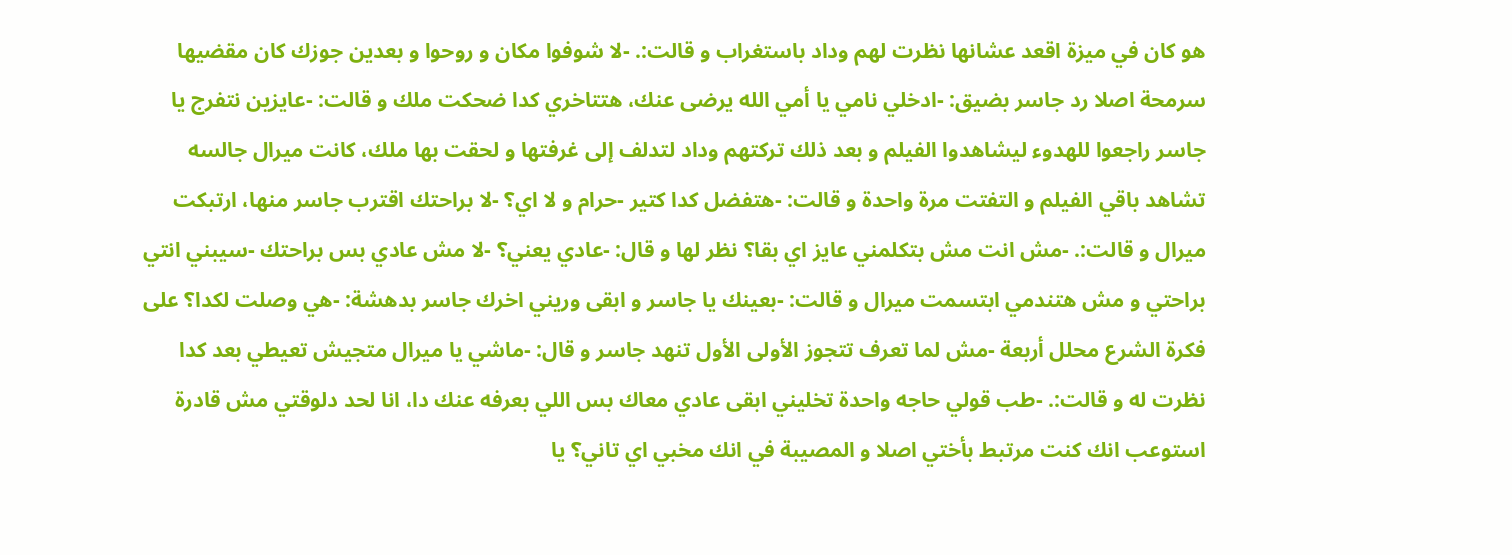هو كان في ميزة اقعد عشانها نظرت لهم وداد باستغراب و قالت:. -لا شوفوا مكان و روحوا و بعدين جوزك كان مقضيها سرمحة اصلا رد جاسر بضيق: -ادخلي نامي يا أمي الله يرضى عنك، هتتاخري كدا ضحكت ملك و قالت: -عايزين نتفرج يا جاسر راجعوا للهدوء ليشاهدوا الفيلم و بعد ذلك تركتهم وداد لتدلف إلى غرفتها و لحقت بها ملك، كانت ميرال جالسه تشاهد باقي الفيلم و التفتت مرة واحدة و قالت: -هتفضل كدا كتير -حرام و لا اي؟ -لا براحتك اقترب جاسر منها، ارتبكت ميرال و قالت:. -مش انت مش بتكلمني عايز اي بقا؟ نظر لها و قال: -عادي يعني؟ -لا مش عادي بس براحتك -سيبني انتي براحتي و مش هتندمي ابتسمت ميرال و قالت: -بعينك يا جاسر و ابقى وريني اخرك جاسر بدهشة: -هي وصلت لكدا؟ على فكرة الشرع محلل أربعة -مش لما تعرف تتجوز الأولى الأول تنهد جاسر و قال: -ماشي يا ميرال متجيش تعيطي بعد كدا نظرت له و قالت:. -طب قولي حاجه واحدة تخليني ابقى عادي معاك بس اللي بعرفه عنك دا، انا لحد دلوقتي مش قادرة استوعب انك كنت مرتبط بأختي اصلا و المصيبة في انك مخبي اي تاني؟ يا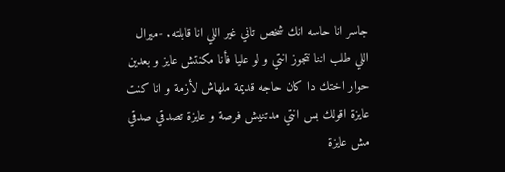جاسر انا حاسه انك شخص تاني غير اللي انا قابلته. -ميرال اللي طلب اننا نتجوز انتي و لو عليا فأنا مكنتش عايز و بعدين حوار اختك دا كان حاجه قديمة ملهاش لأزمة و انا كنت عايزة اقولك بس انتي مدتنيش فرصة و عايزة تصدقي صدقي مش عايزة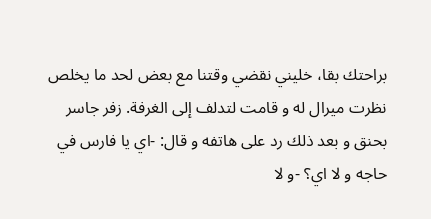براحتك بقا، خليني نقضي وقتنا مع بعض لحد ما يخلص نظرت ميرال له و قامت لتدلف إلى الغرفة. زفر جاسر بحنق و بعد ذلك رد على هاتفه و قال: -اي يا فارس في حاجه و لا اي؟ -و لا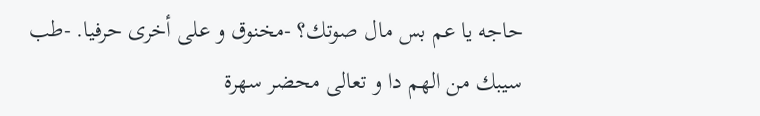حاجه يا عم بس مال صوتك؟ -مخنوق و على أخرى حرفيا. -طب سيبك من الهم دا و تعالى محضر سهرة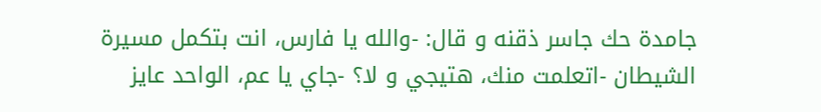جامدة حك جاسر ذقنه و قال: -والله يا فارس، انت بتكمل مسيرة الشيطان -اتعلمت منك، هتيجي و لا؟ -جاي يا عم، الواحد عايز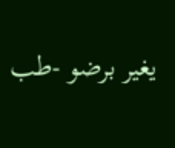يغير برضو -طب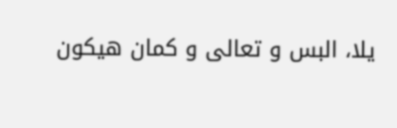يلا، البس و تعالى و كمان هيكون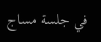في جلسة مساج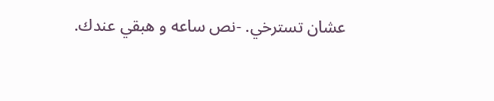عشان تسترخي. -نص ساعه و هبقي عندك.